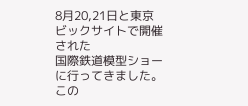8月20,21日と東京ビックサイトで開催された
国際鉄道模型ショーに行ってきました。この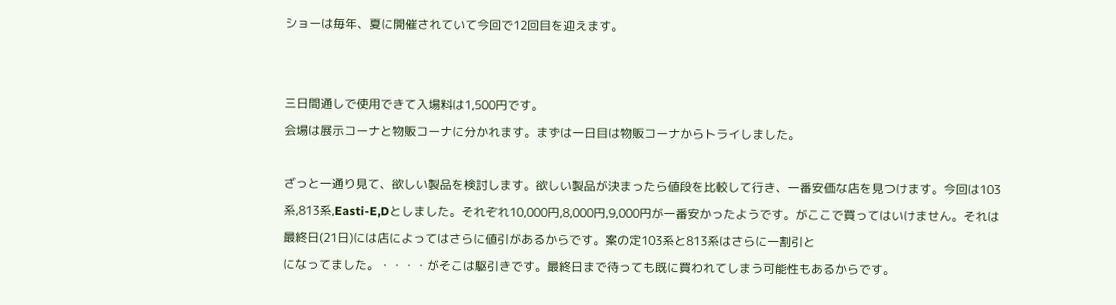ショーは毎年、夏に開催されていて今回で12回目を迎えます。


三日間通しで使用できて入場料は1,500円です。
会場は展示コーナと物販コーナに分かれます。まずは一日目は物販コーナからトライしました。

ざっと一通り見て、欲しい製品を検討します。欲しい製品が決まったら値段を比較して行き、一番安価な店を見つけます。今回は103系,813系,Easti-E,Dとしました。それぞれ10,000円,8,000円,9,000円が一番安かったようです。がここで買ってはいけません。それは最終日(21日)には店によってはさらに値引があるからです。案の定103系と813系はさらに一割引と
になってました。・・・・がそこは駆引きです。最終日まで待っても既に買われてしまう可能性もあるからです。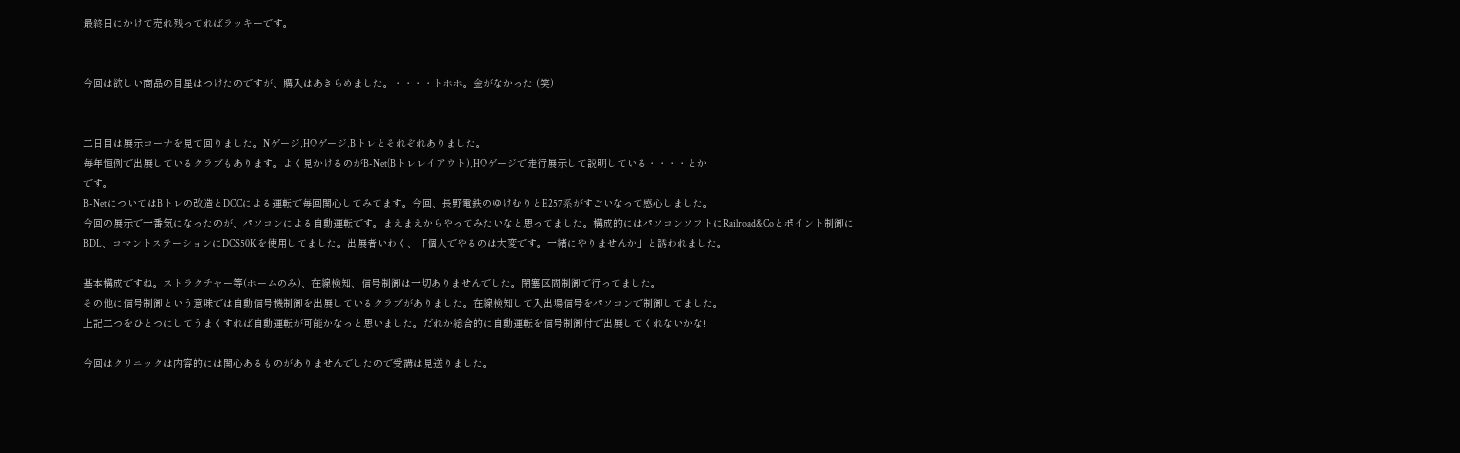最終日にかけて売れ残ってればラッキーです。


今回は欲しい商品の目星はつけたのですが、購入はあきらめました。・・・・トホホ。金がなかった (笑)


二日目は展示コーナを見て回りました。Nゲージ,HOゲージ,Bトレとそれぞれありました。
毎年恒例で出展しているクラブもあります。よく見かけるのがB-Net(Bトレレイアウト),HOゲージで走行展示して説明している・・・・とか
です。
B-NetについてはBトレの改造とDCCによる運転で毎回関心してみてます。今回、長野電鉄のゆけむりとE257系がすごいなって感心しました。
今回の展示で一番気になったのが、パソコンによる自動運転です。まえまえからやってみたいなと思ってました。構成的にはパソコンソフトにRailroad&Coとポイント制御にBDL、コマントステーションにDCS50Kを使用してました。出展者いわく、「個人でやるのは大変です。一緒にやりませんか」と誘われました。

基本構成ですね。ストラクチャー等(ホームのみ)、在線検知、信号制御は一切ありませんでした。閉塞区間制御で行ってました。
その他に信号制御という意味では自動信号機制御を出展しているクラブがありました。在線検知して入出場信号をパソコンで制御してました。
上記二つをひとつにしてうまくすれば自動運転が可能かなっと思いました。だれか総合的に自動運転を信号制御付で出展してくれないかな!

今回はクリニックは内容的には関心あるものがありませんでしたので受講は見送りました。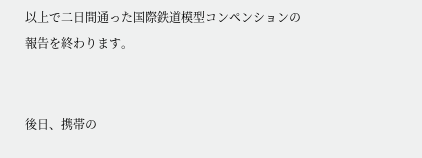以上で二日間通った国際鉄道模型コンペンションの報告を終わります。


後日、携帯の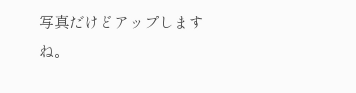写真だけどアップしますね。